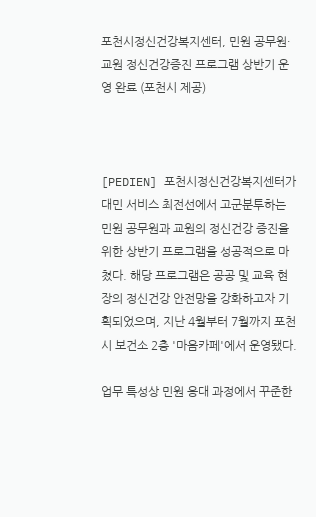포천시정신건강복지센터, 민원 공무원·교원 정신건강증진 프로그램 상반기 운영 완료 (포천시 제공)



[PEDIEN] 포천시정신건강복지센터가 대민 서비스 최전선에서 고군분투하는 민원 공무원과 교원의 정신건강 증진을 위한 상반기 프로그램을 성공적으로 마쳤다. 해당 프로그램은 공공 및 교육 현장의 정신건강 안전망을 강화하고자 기획되었으며, 지난 4월부터 7월까지 포천시 보건소 2층 '마음카페'에서 운영됐다.

업무 특성상 민원 응대 과정에서 꾸준한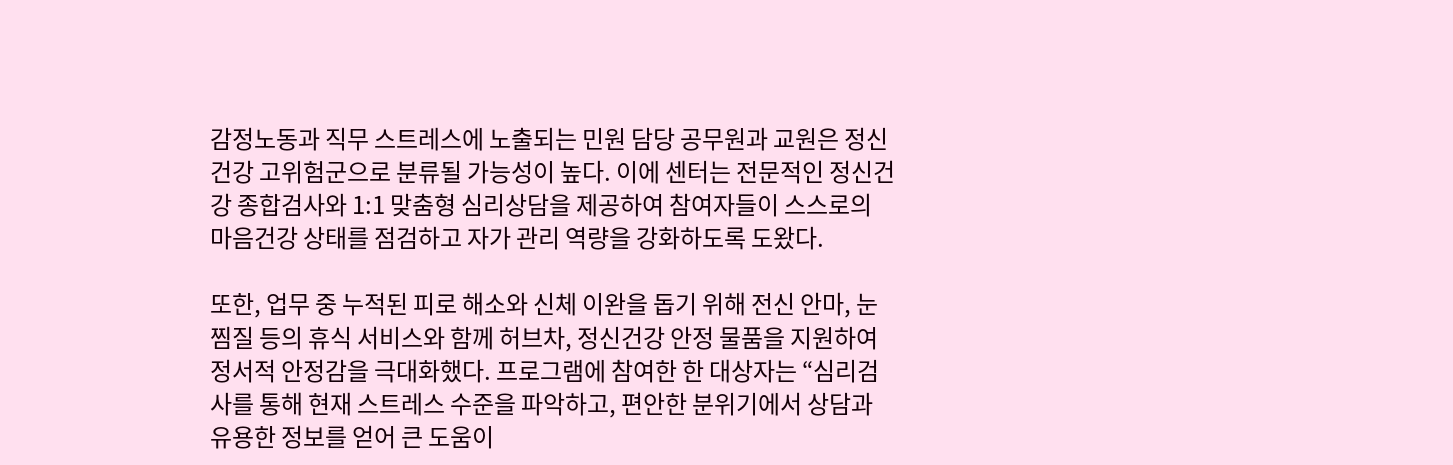감정노동과 직무 스트레스에 노출되는 민원 담당 공무원과 교원은 정신건강 고위험군으로 분류될 가능성이 높다. 이에 센터는 전문적인 정신건강 종합검사와 1:1 맞춤형 심리상담을 제공하여 참여자들이 스스로의 마음건강 상태를 점검하고 자가 관리 역량을 강화하도록 도왔다.

또한, 업무 중 누적된 피로 해소와 신체 이완을 돕기 위해 전신 안마, 눈 찜질 등의 휴식 서비스와 함께 허브차, 정신건강 안정 물품을 지원하여 정서적 안정감을 극대화했다. 프로그램에 참여한 한 대상자는 “심리검사를 통해 현재 스트레스 수준을 파악하고, 편안한 분위기에서 상담과 유용한 정보를 얻어 큰 도움이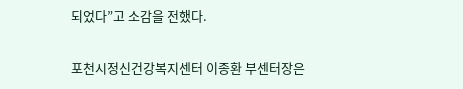되었다”고 소감을 전했다.

포천시정신건강복지센터 이종환 부센터장은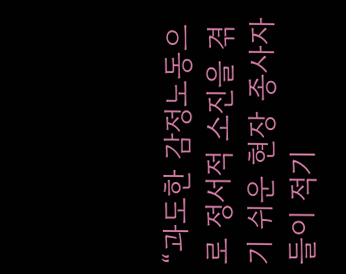“과도한 감정노동으로 정서적 소진을 겪기 쉬운 현장 종사자들이 적기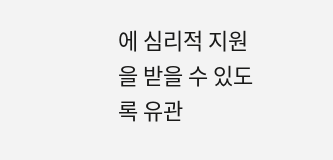에 심리적 지원을 받을 수 있도록 유관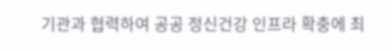기관과 협력하여 공공 정신건강 인프라 확충에 최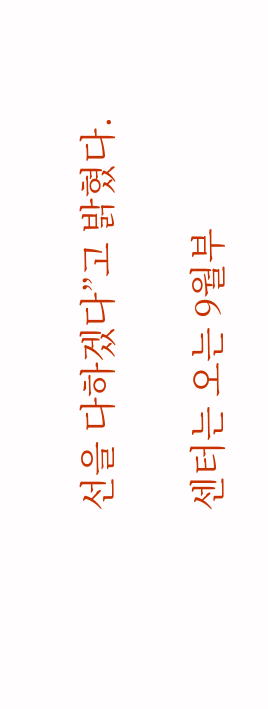선을 다하겠다”고 밝혔다.

센터는 오는 9월부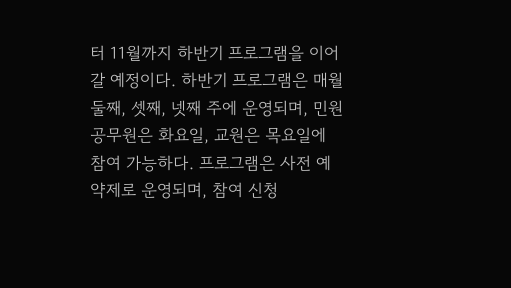터 11월까지 하반기 프로그램을 이어갈 예정이다. 하반기 프로그램은 매월 둘째, 셋째, 넷째 주에 운영되며, 민원 공무원은 화요일, 교원은 목요일에 참여 가능하다. 프로그램은 사전 예약제로 운영되며, 참여 신청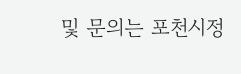및 문의는 포천시정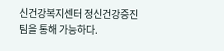신건강복지센터 정신건강증진팀을 통해 가능하다.